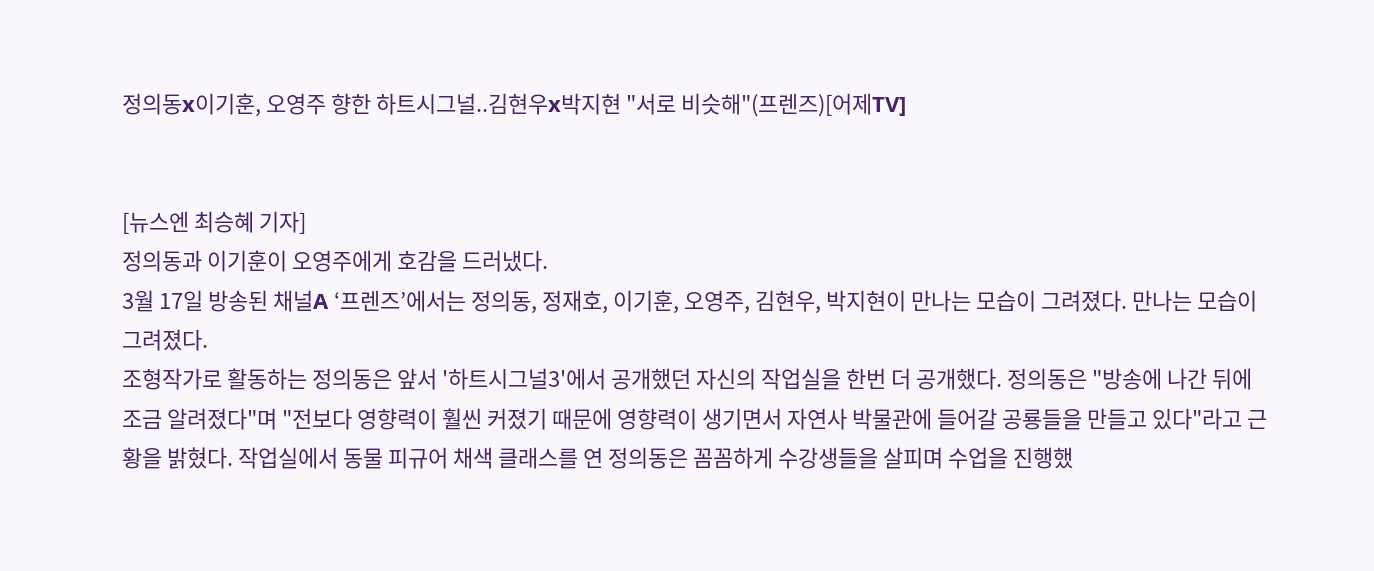정의동x이기훈, 오영주 향한 하트시그널..김현우x박지현 "서로 비슷해"(프렌즈)[어제TV]


[뉴스엔 최승혜 기자]
정의동과 이기훈이 오영주에게 호감을 드러냈다.
3월 17일 방송된 채널A ‘프렌즈’에서는 정의동, 정재호, 이기훈, 오영주, 김현우, 박지현이 만나는 모습이 그려졌다. 만나는 모습이 그려졌다.
조형작가로 활동하는 정의동은 앞서 '하트시그널3'에서 공개했던 자신의 작업실을 한번 더 공개했다. 정의동은 "방송에 나간 뒤에 조금 알려졌다"며 "전보다 영향력이 훨씬 커졌기 때문에 영향력이 생기면서 자연사 박물관에 들어갈 공룡들을 만들고 있다"라고 근황을 밝혔다. 작업실에서 동물 피규어 채색 클래스를 연 정의동은 꼼꼼하게 수강생들을 살피며 수업을 진행했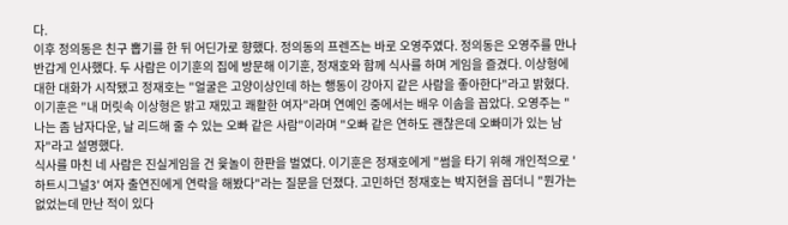다.
이후 정의동은 친구 뽑기를 한 뒤 어딘가로 향했다. 정의동의 프렌즈는 바로 오영주였다. 정의동은 오영주를 만나 반갑게 인사했다. 두 사람은 이기훈의 집에 방문해 이기훈, 정재호와 함께 식사를 하며 게임을 즐겼다. 이상형에 대한 대화가 시작됐고 정재호는 "얼굴은 고양이상인데 하는 행동이 강아지 같은 사람을 좋아한다"라고 밝혔다. 이기훈은 "내 머릿속 이상형은 밝고 재밌고 쾌활한 여자"라며 연예인 중에서는 배우 이솜을 꼽았다. 오영주는 "나는 좀 남자다운, 날 리드해 줄 수 있는 오빠 같은 사람"이라며 "오빠 같은 연하도 괜찮은데 오빠미가 있는 남자"라고 설명했다.
식사를 마친 네 사람은 진실게임을 건 윷놀이 한판을 벌였다. 이기훈은 정재호에게 "썸을 타기 위해 개인적으로 '하트시그널3' 여자 출연진에게 연락을 해봤다"라는 질문을 던졌다. 고민하던 정재호는 박지현을 꼽더니 "뭔가는 없었는데 만난 적이 있다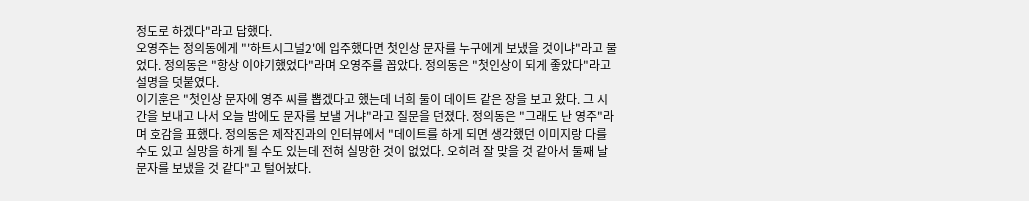정도로 하겠다"라고 답했다.
오영주는 정의동에게 "'하트시그널2'에 입주했다면 첫인상 문자를 누구에게 보냈을 것이냐"라고 물었다. 정의동은 "항상 이야기했었다"라며 오영주를 꼽았다. 정의동은 "첫인상이 되게 좋았다"라고 설명을 덧붙였다.
이기훈은 "첫인상 문자에 영주 씨를 뽑겠다고 했는데 너희 둘이 데이트 같은 장을 보고 왔다. 그 시간을 보내고 나서 오늘 밤에도 문자를 보낼 거냐"라고 질문을 던졌다. 정의동은 "그래도 난 영주"라며 호감을 표했다. 정의동은 제작진과의 인터뷰에서 "데이트를 하게 되면 생각했던 이미지랑 다를 수도 있고 실망을 하게 될 수도 있는데 전혀 실망한 것이 없었다. 오히려 잘 맞을 것 같아서 둘째 날 문자를 보냈을 것 같다"고 털어놨다.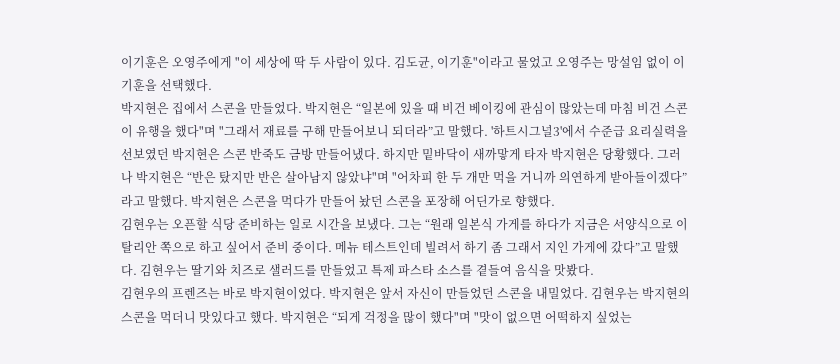이기훈은 오영주에게 "이 세상에 딱 두 사람이 있다. 김도균, 이기훈"이라고 물었고 오영주는 망설임 없이 이기훈을 선택했다.
박지현은 집에서 스콘을 만들었다. 박지현은 “일본에 있을 때 비건 베이킹에 관심이 많았는데 마침 비건 스콘이 유행을 했다"며 "그래서 재료를 구해 만들어보니 되더라”고 말했다. '하트시그널3'에서 수준급 요리실력을 선보였던 박지현은 스콘 반죽도 금방 만들어냈다. 하지만 밑바닥이 새까맣게 타자 박지현은 당황했다. 그러나 박지현은 “반은 탔지만 반은 살아남지 않았냐"며 "어차피 한 두 개만 먹을 거니까 의연하게 받아들이겠다”라고 말했다. 박지현은 스콘을 먹다가 만들어 놨던 스콘을 포장해 어딘가로 향했다.
김현우는 오픈할 식당 준비하는 일로 시간을 보냈다. 그는 “원래 일본식 가게를 하다가 지금은 서양식으로 이탈리안 쪽으로 하고 싶어서 준비 중이다. 메뉴 테스트인데 빌려서 하기 좀 그래서 지인 가게에 갔다”고 말했다. 김현우는 딸기와 치즈로 샐러드를 만들었고 특제 파스타 소스를 곁들여 음식을 맛봤다.
김현우의 프렌즈는 바로 박지현이었다. 박지현은 앞서 자신이 만들었던 스콘을 내밀었다. 김현우는 박지현의 스콘을 먹더니 맛있다고 했다. 박지현은 “되게 걱정을 많이 했다"며 "맛이 없으면 어떡하지 싶었는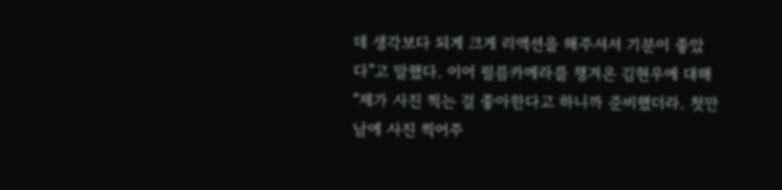데 생각보다 되게 크게 리액션을 해주셔서 기분이 좋았다”고 말했다. 이어 필름카메라를 챙겨온 김현우에 대해 “제가 사진 찍는 걸 좋아한다고 하니까 준비했더라. 첫만남에 사진 찍어주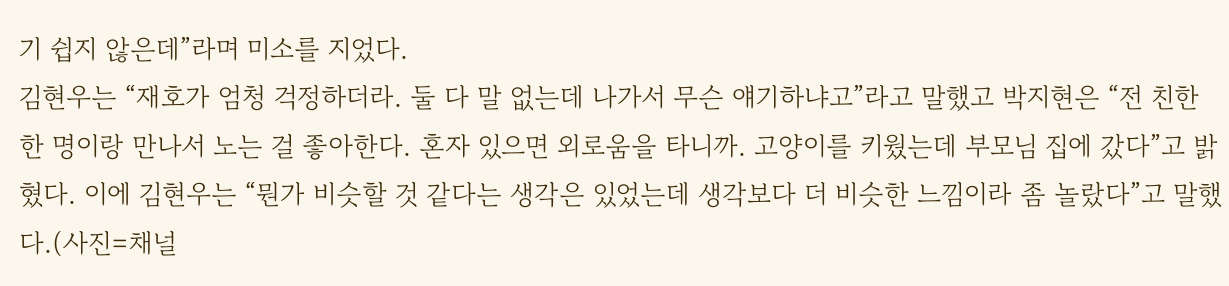기 쉽지 않은데”라며 미소를 지었다.
김현우는 “재호가 엄청 걱정하더라. 둘 다 말 없는데 나가서 무슨 얘기하냐고”라고 말했고 박지현은 “전 친한 한 명이랑 만나서 노는 걸 좋아한다. 혼자 있으면 외로움을 타니까. 고양이를 키웠는데 부모님 집에 갔다”고 밝혔다. 이에 김현우는 “뭔가 비슷할 것 같다는 생각은 있었는데 생각보다 더 비슷한 느낌이라 좀 놀랐다”고 말했다.(사진=채널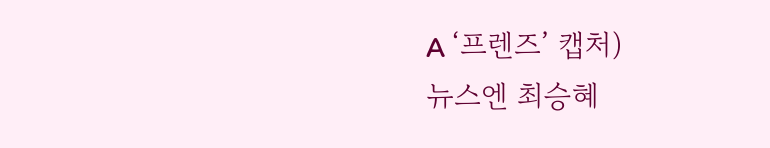A ‘프렌즈’ 캡처)
뉴스엔 최승혜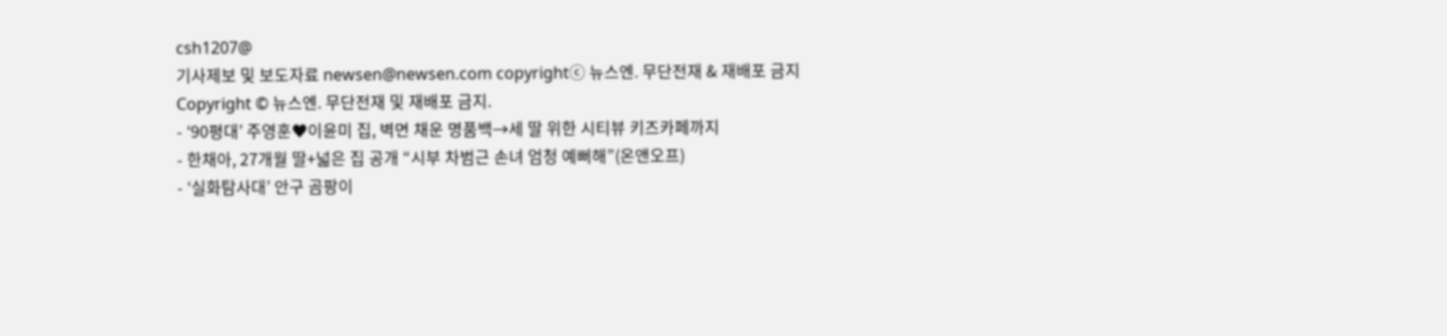csh1207@
기사제보 및 보도자료 newsen@newsen.com copyrightⓒ 뉴스엔. 무단전재 & 재배포 금지
Copyright © 뉴스엔. 무단전재 및 재배포 금지.
- ‘90평대’ 주영훈♥이윤미 집, 벽면 채운 명품백→세 딸 위한 시티뷰 키즈카페까지
- 한채아, 27개월 딸+넓은 집 공개 “시부 차범근 손녀 엄청 예뻐해”(온앤오프)
- ‘실화탐사대’ 안구 곰팡이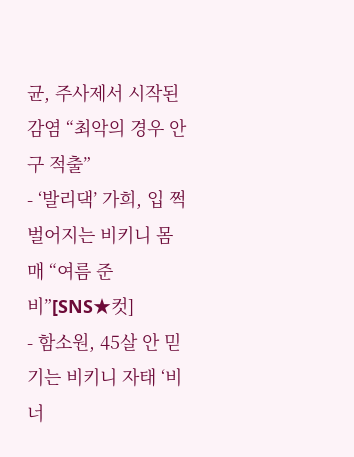균, 주사제서 시작된 감염 “최악의 경우 안구 적출”
- ‘발리댁’ 가희, 입 쩍 벌어지는 비키니 몸매 “여름 준비”[SNS★컷]
- 함소원, 45살 안 믿기는 비키니 자태 ‘비너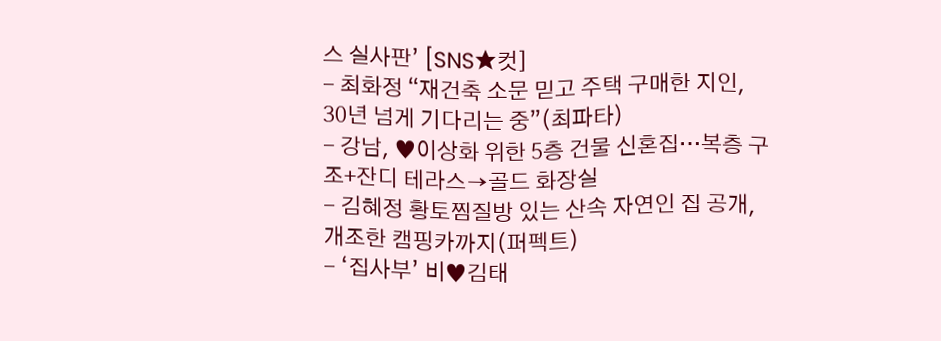스 실사판’ [SNS★컷]
- 최화정 “재건축 소문 믿고 주택 구매한 지인, 30년 넘게 기다리는 중”(최파타)
- 강남, ♥이상화 위한 5층 건물 신혼집…복층 구조+잔디 테라스→골드 화장실
- 김혜정 황토찜질방 있는 산속 자연인 집 공개, 개조한 캠핑카까지(퍼펙트)
- ‘집사부’ 비♥김태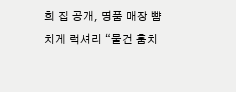희 집 공개, 명품 매장 뺨치게 럭셔리 “물건 훔치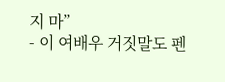지 마”
- 이 여배우 거짓말도 펜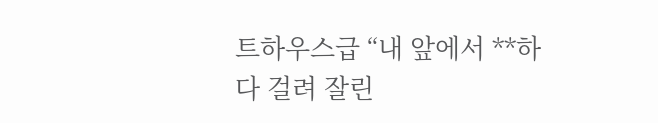트하우스급 “내 앞에서 **하다 걸려 잘린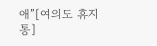애”[여의도 휴지통]